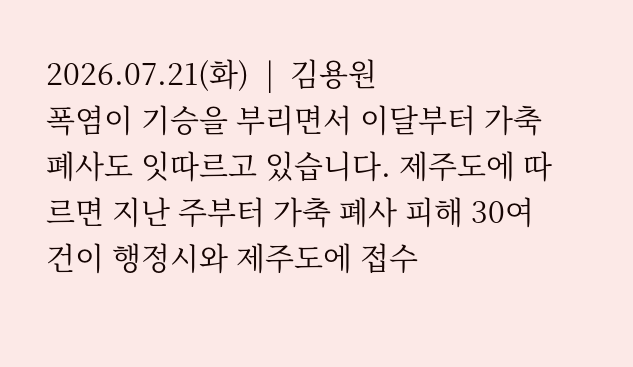2026.07.21(화)  |  김용원
폭염이 기승을 부리면서 이달부터 가축 폐사도 잇따르고 있습니다. 제주도에 따르면 지난 주부터 가축 폐사 피해 30여 건이 행정시와 제주도에 접수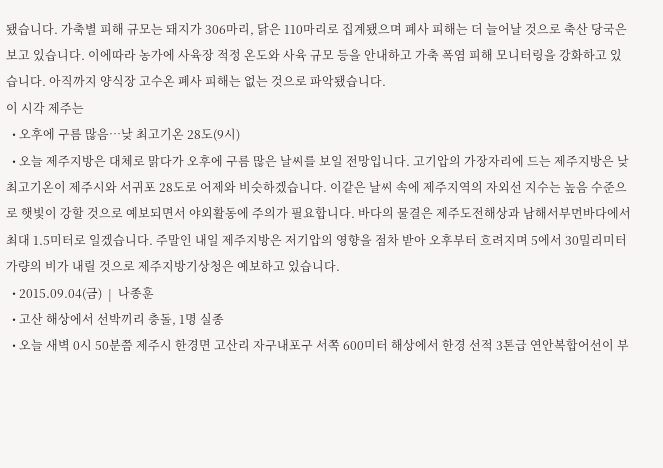됐습니다. 가축별 피해 규모는 돼지가 306마리, 닭은 110마리로 집계됐으며 폐사 피해는 더 늘어날 것으로 축산 당국은 보고 있습니다. 이에따라 농가에 사육장 적정 온도와 사육 규모 등을 안내하고 가축 폭염 피해 모니터링을 강화하고 있습니다. 아직까지 양식장 고수온 폐사 피해는 없는 것으로 파악됐습니다.
이 시각 제주는
  • 오후에 구름 많음…낮 최고기온 28도(9시)
  • 오늘 제주지방은 대체로 맑다가 오후에 구름 많은 날씨를 보일 전망입니다. 고기압의 가장자리에 드는 제주지방은 낮 최고기온이 제주시와 서귀포 28도로 어제와 비슷하겠습니다. 이같은 날씨 속에 제주지역의 자외선 지수는 높음 수준으로 햇빛이 강할 것으로 예보되면서 야외활동에 주의가 필요합니다. 바다의 물결은 제주도전해상과 남해서부먼바다에서 최대 1.5미터로 일겠습니다. 주말인 내일 제주지방은 저기압의 영향을 점차 받아 오후부터 흐려지며 5에서 30밀리미터 가량의 비가 내릴 것으로 제주지방기상청은 예보하고 있습니다.
  • 2015.09.04(금)  |  나종훈
  • 고산 해상에서 선박끼리 충돌, 1명 실종
  • 오늘 새벽 0시 50분쯤 제주시 한경면 고산리 자구내포구 서쪽 600미터 해상에서 한경 선적 3톤급 연안복합어선이 부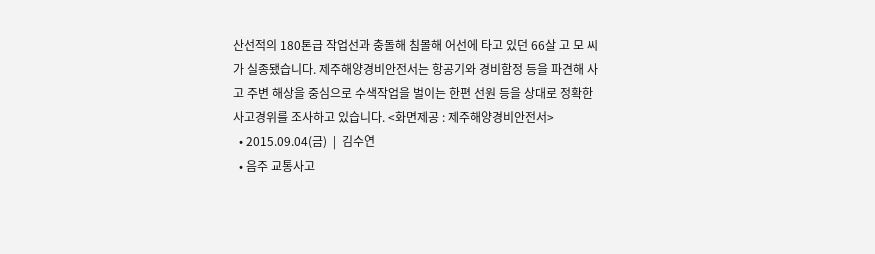산선적의 180톤급 작업선과 충돌해 침몰해 어선에 타고 있던 66살 고 모 씨가 실종됐습니다. 제주해양경비안전서는 항공기와 경비함정 등을 파견해 사고 주변 해상을 중심으로 수색작업을 벌이는 한편 선원 등을 상대로 정확한 사고경위를 조사하고 있습니다. <화면제공 : 제주해양경비안전서>
  • 2015.09.04(금)  |  김수연
  • 음주 교통사고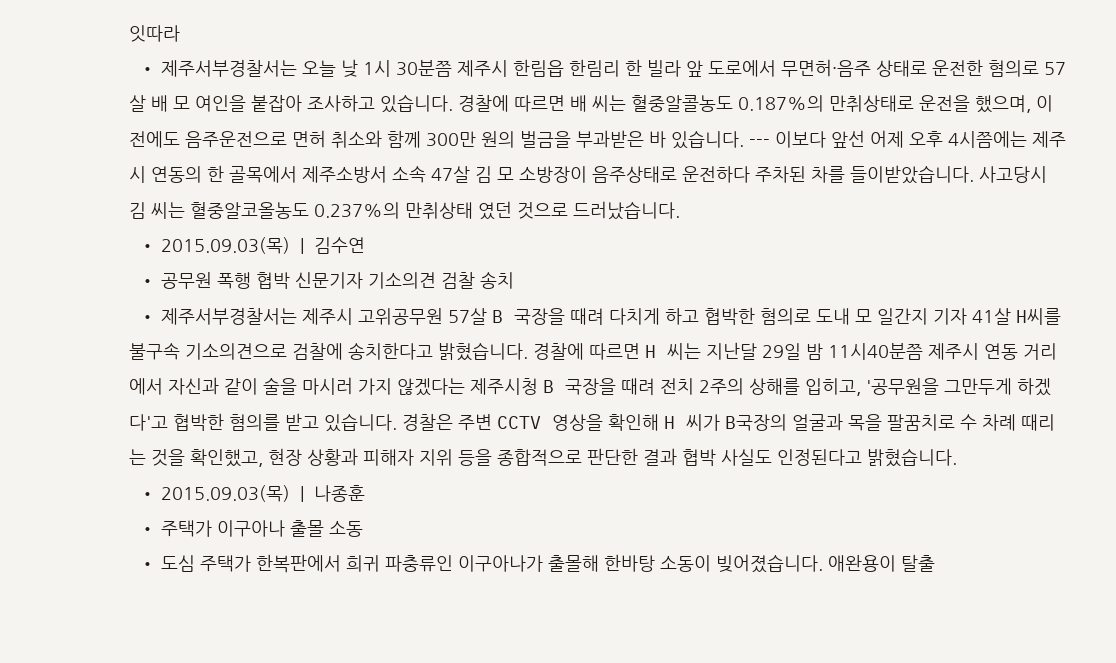잇따라
  • 제주서부경찰서는 오늘 낮 1시 30분쯤 제주시 한림읍 한림리 한 빌라 앞 도로에서 무면허·음주 상태로 운전한 혐의로 57살 배 모 여인을 붙잡아 조사하고 있습니다. 경찰에 따르면 배 씨는 혈중알콜농도 0.187%의 만취상태로 운전을 했으며, 이전에도 음주운전으로 면허 취소와 함께 300만 원의 벌금을 부과받은 바 있습니다. --- 이보다 앞선 어제 오후 4시쯤에는 제주시 연동의 한 골목에서 제주소방서 소속 47살 김 모 소방장이 음주상태로 운전하다 주차된 차를 들이받았습니다. 사고당시 김 씨는 혈중알코올농도 0.237%의 만취상태 였던 것으로 드러났습니다.
  • 2015.09.03(목)  |  김수연
  • 공무원 폭행 협박 신문기자 기소의견 검찰 송치
  • 제주서부경찰서는 제주시 고위공무원 57살 B 국장을 때려 다치게 하고 협박한 혐의로 도내 모 일간지 기자 41살 H씨를 불구속 기소의견으로 검찰에 송치한다고 밝혔습니다. 경찰에 따르면 H 씨는 지난달 29일 밤 11시40분쯤 제주시 연동 거리에서 자신과 같이 술을 마시러 가지 않겠다는 제주시청 B 국장을 때려 전치 2주의 상해를 입히고, '공무원을 그만두게 하겠다'고 협박한 혐의를 받고 있습니다. 경찰은 주변 CCTV 영상을 확인해 H 씨가 B국장의 얼굴과 목을 팔꿈치로 수 차례 때리는 것을 확인했고, 현장 상황과 피해자 지위 등을 종합적으로 판단한 결과 협박 사실도 인정된다고 밝혔습니다.
  • 2015.09.03(목)  |  나종훈
  • 주택가 이구아나 출몰 소동
  • 도심 주택가 한복판에서 희귀 파충류인 이구아나가 출몰해 한바탕 소동이 빚어졌습니다. 애완용이 탈출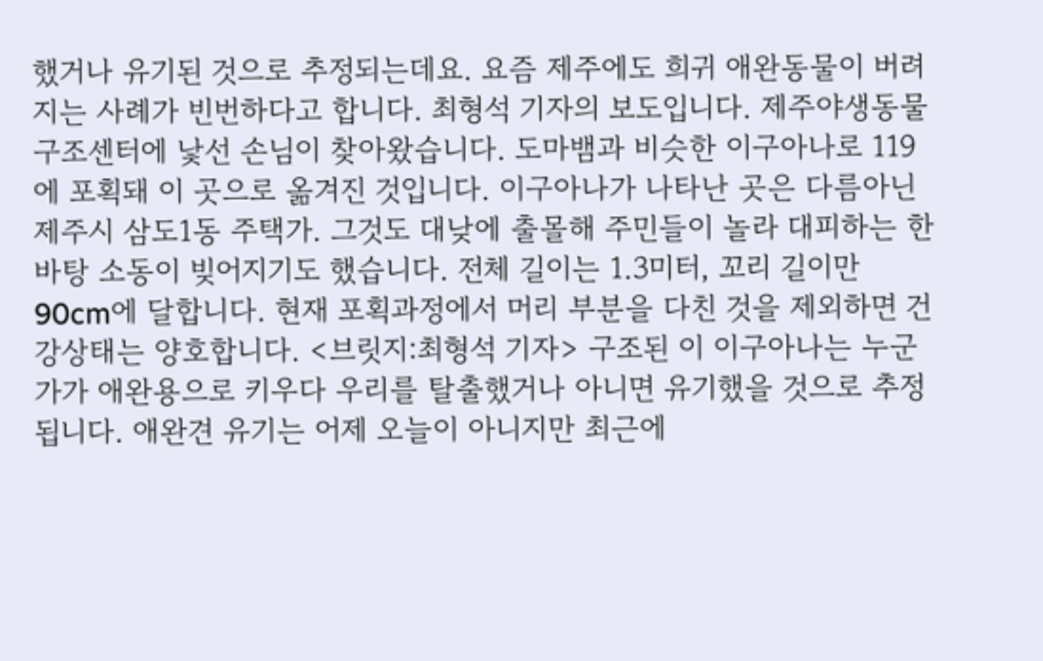했거나 유기된 것으로 추정되는데요. 요즘 제주에도 희귀 애완동물이 버려지는 사례가 빈번하다고 합니다. 최형석 기자의 보도입니다. 제주야생동물구조센터에 낯선 손님이 찾아왔습니다. 도마뱀과 비슷한 이구아나로 119에 포획돼 이 곳으로 옮겨진 것입니다. 이구아나가 나타난 곳은 다름아닌 제주시 삼도1동 주택가. 그것도 대낮에 출몰해 주민들이 놀라 대피하는 한바탕 소동이 빚어지기도 했습니다. 전체 길이는 1.3미터, 꼬리 길이만 90cm에 달합니다. 현재 포획과정에서 머리 부분을 다친 것을 제외하면 건강상태는 양호합니다. <브릿지:최형석 기자> 구조된 이 이구아나는 누군가가 애완용으로 키우다 우리를 탈출했거나 아니면 유기했을 것으로 추정됩니다. 애완견 유기는 어제 오늘이 아니지만 최근에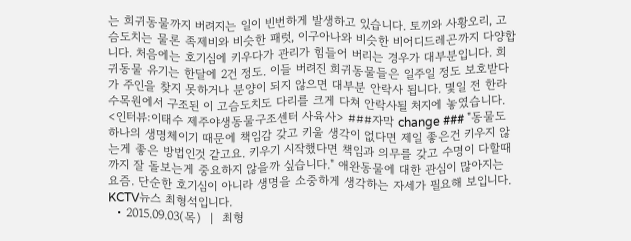는 희귀동물까지 버려지는 일이 빈번하게 발생하고 있습니다. 토끼와 사황오리, 고슴도치는 물론 족제비와 비슷한 패럿, 이구아나와 비슷한 비어디드레곤까지 다양합니다. 처음에는 호기심에 키우다가 관리가 힘들어 버리는 경우가 대부분입니다. 희귀동물 유기는 한달에 2건 정도. 이들 버려진 희귀동물들은 일주일 정도 보호받다가 주인을 찾지 못하거나 분양이 되지 않으면 대부분 안락사 됩니다. 몇일 전 한라수목원에서 구조된 이 고슴도치도 다리를 크게 다쳐 안락사될 처지에 놓였습니다. <인터뷰:이태수 제주야생동물구조센터 사육사> ###자막 change ### "동물도 하나의 생명체이기 때문에 책임감 갖고 키울 생각이 없다면 제일 좋은건 키우지 않는게 좋은 방법인것 같고요. 키우기 시작했다면 책임과 의무를 갖고 수명이 다할때까지 잘 돌보는게 중요하지 않을까 싶습니다." 애완동물에 대한 관심이 많아지는 요즘. 단순한 호기심이 아니라 생명을 소중하게 생각하는 자세가 필요해 보입니다. KCTV뉴스 최형석입니다.
  • 2015.09.03(목)  |  최형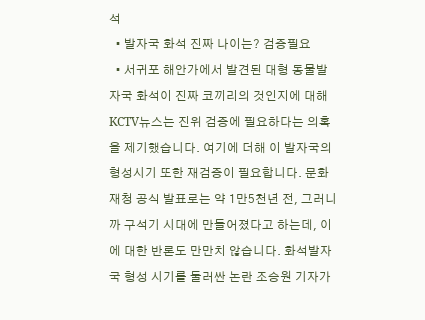석
  • 발자국 화석 진짜 나이는? 검증필요
  • 서귀포 해안가에서 발견된 대형 동물발자국 화석이 진짜 코끼리의 것인지에 대해 KCTV뉴스는 진위 검증에 필요하다는 의혹을 제기했습니다. 여기에 더해 이 발자국의 형성시기 또한 재검증이 필요합니다. 문화재청 공식 발표로는 약 1만5천년 전, 그러니까 구석기 시대에 만들어졌다고 하는데, 이에 대한 반론도 만만치 않습니다. 화석발자국 형성 시기를 둘러싼 논란 조승원 기자가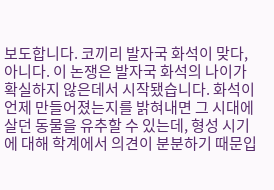보도합니다. 코끼리 발자국 화석이 맞다, 아니다. 이 논쟁은 발자국 화석의 나이가 확실하지 않은데서 시작됐습니다. 화석이 언제 만들어졌는지를 밝혀내면 그 시대에 살던 동물을 유추할 수 있는데, 형성 시기에 대해 학계에서 의견이 분분하기 때문입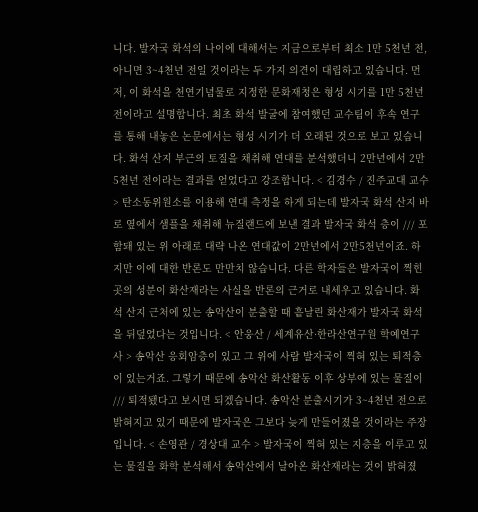니다. 발자국 화석의 나이에 대해서는 지금으로부터 최소 1만 5천년 전, 아니면 3~4천년 전일 것이라는 두 가지 의견이 대립하고 있습니다. 먼저, 이 화석을 천연기념물로 지정한 문화재청은 형성 시기를 1만 5천년 전이라고 설명합니다. 최초 화석 발굴에 참여했던 교수팀이 후속 연구를 통해 내놓은 논문에서는 형성 시기가 더 오래된 것으로 보고 있습니다. 화석 산지 부근의 토질을 채취해 연대를 분석했더니 2만년에서 2만5천년 전이라는 결과를 얻었다고 강조합니다. < 김경수 / 진주교대 교수 > 탄소동위원소를 이용해 연대 측정을 하게 되는데 발자국 화석 산지 바로 옆에서 샘플을 채취해 뉴질랜드에 보낸 결과 발자국 화석 층이 /// 포함돼 있는 위 아래로 대략 나온 연대값이 2만년에서 2만5천년이죠. 하지만 이에 대한 반론도 만만치 않습니다. 다른 학자들은 발자국이 찍힌 곳의 성분이 화산재라는 사실을 반론의 근거로 내세우고 있습니다. 화석 산지 근처에 있는 송악산이 분출할 때 흩날린 화산재가 발자국 화석을 뒤덮었다는 것입니다. < 안웅산 / 세계유산·한라산연구원 학예연구사 > 송악산 응회암층이 있고 그 위에 사람 발자국이 찍혀 있는 퇴적층이 있는거죠. 그렇기 때문에 송악산 화산활동 이후 상부에 있는 물질이 /// 퇴적됐다고 보시면 되겠습니다. 송악산 분출시기가 3~4천년 전으로 밝혀지고 있기 때문에 발자국은 그보다 늦게 만들어졌을 것이라는 주장입니다. < 손영관 / 경상대 교수 > 발자국이 찍혀 있는 지층을 이루고 있는 물질을 화학 분석해서 송악산에서 날아온 화산재라는 것이 밝혀졌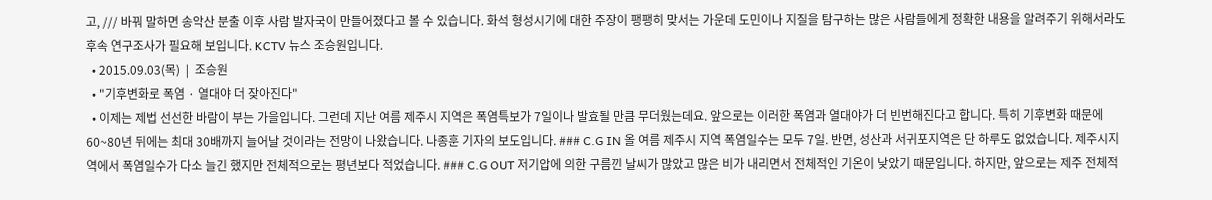고, /// 바꿔 말하면 송악산 분출 이후 사람 발자국이 만들어졌다고 볼 수 있습니다. 화석 형성시기에 대한 주장이 팽팽히 맞서는 가운데 도민이나 지질을 탐구하는 많은 사람들에게 정확한 내용을 알려주기 위해서라도 후속 연구조사가 필요해 보입니다. KCTV 뉴스 조승원입니다.
  • 2015.09.03(목)  |  조승원
  • "기후변화로 폭염 · 열대야 더 잦아진다"
  • 이제는 제법 선선한 바람이 부는 가을입니다. 그런데 지난 여름 제주시 지역은 폭염특보가 7일이나 발효될 만큼 무더웠는데요. 앞으로는 이러한 폭염과 열대야가 더 빈번해진다고 합니다. 특히 기후변화 때문에 60~80년 뒤에는 최대 30배까지 늘어날 것이라는 전망이 나왔습니다. 나종훈 기자의 보도입니다. ### C.G IN 올 여름 제주시 지역 폭염일수는 모두 7일. 반면, 성산과 서귀포지역은 단 하루도 없었습니다. 제주시지역에서 폭염일수가 다소 늘긴 했지만 전체적으로는 평년보다 적었습니다. ### C.G OUT 저기압에 의한 구름낀 날씨가 많았고 많은 비가 내리면서 전체적인 기온이 낮았기 때문입니다. 하지만, 앞으로는 제주 전체적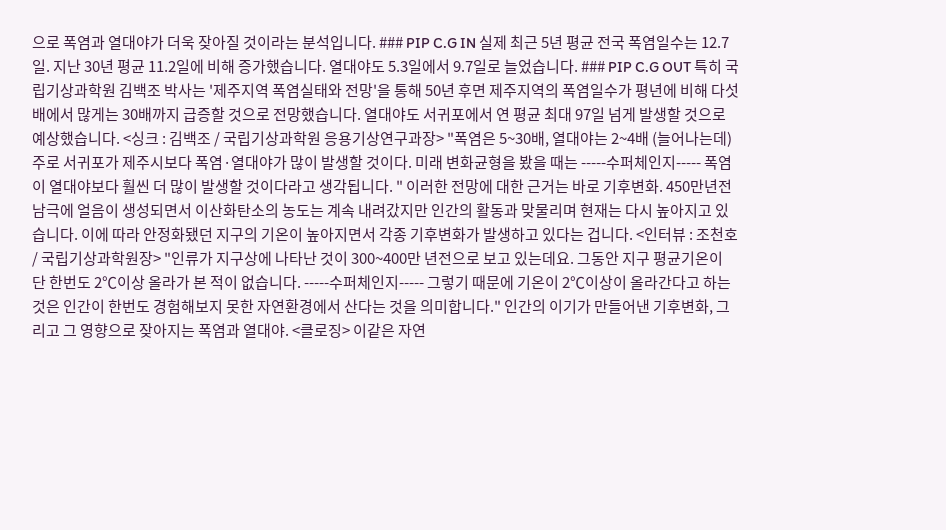으로 폭염과 열대야가 더욱 잦아질 것이라는 분석입니다. ### PIP C.G IN 실제 최근 5년 평균 전국 폭염일수는 12.7일. 지난 30년 평균 11.2일에 비해 증가했습니다. 열대야도 5.3일에서 9.7일로 늘었습니다. ### PIP C.G OUT 특히 국립기상과학원 김백조 박사는 '제주지역 폭염실태와 전망'을 통해 50년 후면 제주지역의 폭염일수가 평년에 비해 다섯배에서 많게는 30배까지 급증할 것으로 전망했습니다. 열대야도 서귀포에서 연 평균 최대 97일 넘게 발생할 것으로 예상했습니다. <싱크 : 김백조 / 국립기상과학원 응용기상연구과장> "폭염은 5~30배, 열대야는 2~4배 (늘어나는데) 주로 서귀포가 제주시보다 폭염·열대야가 많이 발생할 것이다. 미래 변화균형을 봤을 때는 -----수퍼체인지----- 폭염이 열대야보다 훨씬 더 많이 발생할 것이다라고 생각됩니다. " 이러한 전망에 대한 근거는 바로 기후변화. 450만년전 남극에 얼음이 생성되면서 이산화탄소의 농도는 계속 내려갔지만 인간의 활동과 맞물리며 현재는 다시 높아지고 있습니다. 이에 따라 안정화됐던 지구의 기온이 높아지면서 각종 기후변화가 발생하고 있다는 겁니다. <인터뷰 : 조천호 / 국립기상과학원장> "인류가 지구상에 나타난 것이 300~400만 년전으로 보고 있는데요. 그동안 지구 평균기온이 단 한번도 2℃이상 올라가 본 적이 없습니다. -----수퍼체인지----- 그렇기 때문에 기온이 2℃이상이 올라간다고 하는 것은 인간이 한번도 경험해보지 못한 자연환경에서 산다는 것을 의미합니다." 인간의 이기가 만들어낸 기후변화, 그리고 그 영향으로 잦아지는 폭염과 열대야. <클로징> 이같은 자연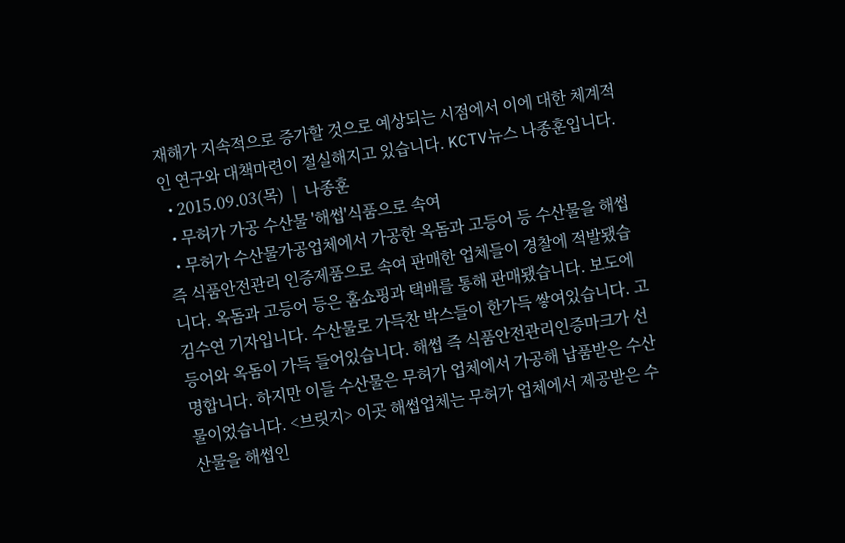재해가 지속적으로 증가할 것으로 예상되는 시점에서 이에 대한 체계적인 연구와 대책마련이 절실해지고 있습니다. KCTV뉴스 나종훈입니다.
  • 2015.09.03(목)  |  나종훈
  • 무허가 가공 수산물 '해썹'식품으로 속여
  • 무허가 수산물가공업체에서 가공한 옥돔과 고등어 등 수산물을 해썹 즉 식품안전관리 인증제품으로 속여 판매한 업체들이 경찰에 적발됐습니다. 옥돔과 고등어 등은 홈쇼핑과 택배를 통해 판매됐습니다. 보도에 김수연 기자입니다. 수산물로 가득찬 박스들이 한가득 쌓여있습니다. 고등어와 옥돔이 가득 들어있습니다. 해썹 즉 식품안전관리인증마크가 선명합니다. 하지만 이들 수산물은 무허가 업체에서 가공해 납품받은 수산물이었습니다. <브릿지> 이곳 해썹업체는 무허가 업체에서 제공받은 수산물을 해썹인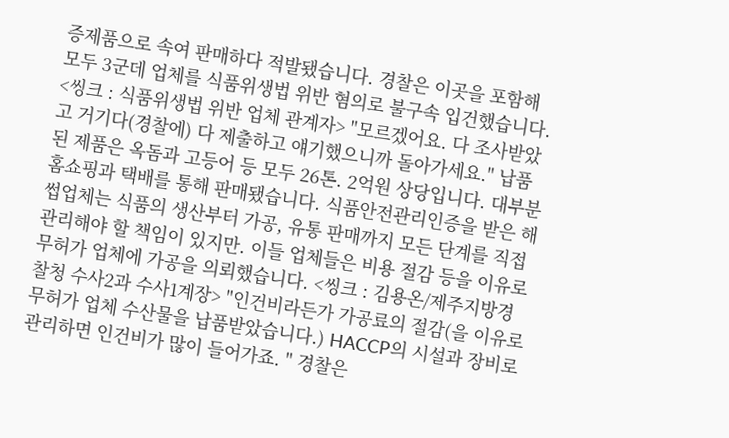증제품으로 속여 판매하다 적발됐습니다. 경찰은 이곳을 포함해 모두 3군데 업체를 식품위생법 위반 혐의로 불구속 입건했습니다. <씽크 : 식품위생법 위반 업체 관계자> "모르겠어요. 다 조사받았고 거기다(경찰에) 다 제출하고 얘기했으니까 돌아가세요." 납품된 제품은 옥돔과 고등어 등 모두 26톤. 2억원 상당입니다. 대부분 홈쇼핑과 택배를 통해 판매됐습니다. 식품안전관리인증을 받은 해썹업체는 식품의 생산부터 가공, 유통 판매까지 모든 단계를 직접 관리해야 할 책임이 있지만. 이들 업체들은 비용 절감 등을 이유로 무허가 업체에 가공을 의뢰했습니다. <씽크 : 김용온/제주지방경찰청 수사2과 수사1계장> "인건비라든가 가공료의 절감(을 이유로 무허가 업체 수산물을 납품받았습니다.) HACCP의 시설과 장비로 관리하면 인건비가 많이 들어가죠. " 경찰은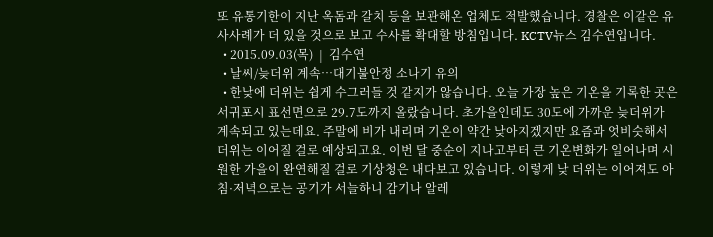또 유통기한이 지난 옥돔과 갈치 등을 보관해온 업체도 적발했습니다. 경찰은 이같은 유사사례가 더 있을 것으로 보고 수사를 확대할 방침입니다. KCTV뉴스 김수연입니다.
  • 2015.09.03(목)  |  김수연
  • 날씨/늦더위 계속…대기불안정 소나기 유의
  • 한낮에 더위는 쉽게 수그러들 것 같지가 않습니다. 오늘 가장 높은 기온을 기록한 곳은 서귀포시 표선면으로 29.7도까지 올랐습니다. 초가을인데도 30도에 가까운 늦더위가 계속되고 있는데요. 주말에 비가 내리며 기온이 약간 낮아지겠지만 요즘과 엇비슷해서 더위는 이어질 걸로 예상되고요. 이번 달 중순이 지나고부터 큰 기온변화가 일어나며 시원한 가을이 완연해질 걸로 기상청은 내다보고 있습니다. 이렇게 낮 더위는 이어져도 아침·저녁으로는 공기가 서늘하니 감기나 알레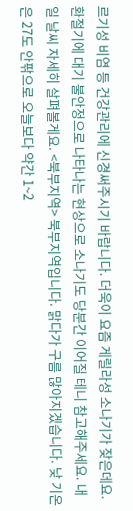르기성 비염 등 건강관리에 신경써주시기 바랍니다. 더욱이 요즘 게릴라성 소나기가 잦은데요. 환절기에 대기 불안정으로 나타나는 현상으로 소나기도 당분간 이어질 테니 참고해주세요. 내일 날씨 자세히 살펴볼게요. <북부지역> 북부지역입니다. 맑다가 구름 많아지겠습니다. 낮 기온은 27도 안팎으로 오늘보다 약간 1~2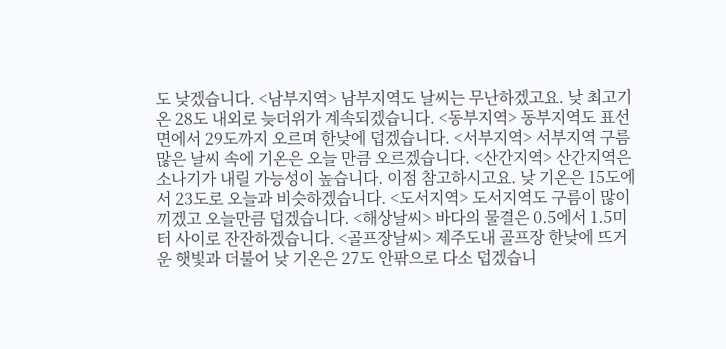도 낮겠습니다. <남부지역> 남부지역도 날씨는 무난하겠고요. 낮 최고기온 28도 내외로 늦더위가 계속되겠습니다. <동부지역> 동부지역도 표선면에서 29도까지 오르며 한낮에 덥겠습니다. <서부지역> 서부지역 구름많은 날씨 속에 기온은 오늘 만큼 오르겠습니다. <산간지역> 산간지역은 소나기가 내릴 가능성이 높습니다. 이점 참고하시고요. 낮 기온은 15도에서 23도로 오늘과 비슷하겠습니다. <도서지역> 도서지역도 구름이 많이 끼겠고 오늘만큼 덥겠습니다. <해상날씨> 바다의 물결은 0.5에서 1.5미터 사이로 잔잔하겠습니다. <골프장날씨> 제주도내 골프장 한낮에 뜨거운 햇빛과 더불어 낮 기온은 27도 안팎으로 다소 덥겠습니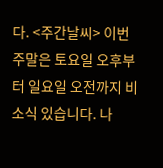다. <주간날씨> 이번 주말은 토요일 오후부터 일요일 오전까지 비 소식 있습니다. 나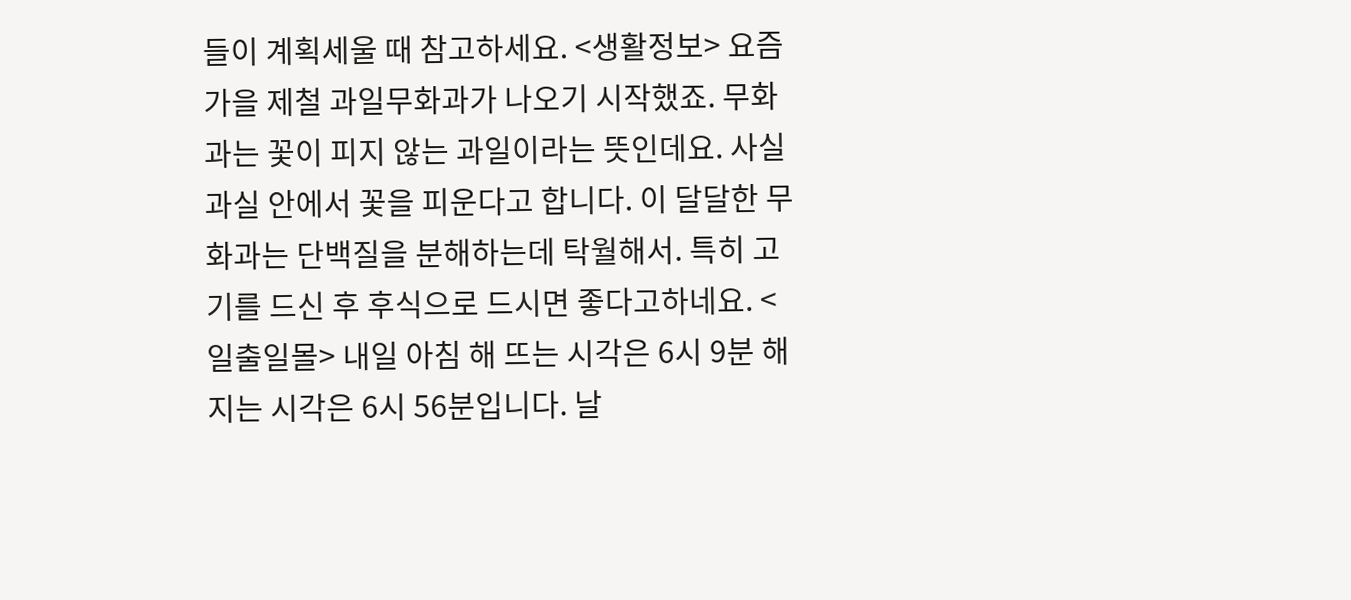들이 계획세울 때 참고하세요. <생활정보> 요즘 가을 제철 과일무화과가 나오기 시작했죠. 무화과는 꽃이 피지 않는 과일이라는 뜻인데요. 사실 과실 안에서 꽃을 피운다고 합니다. 이 달달한 무화과는 단백질을 분해하는데 탁월해서. 특히 고기를 드신 후 후식으로 드시면 좋다고하네요. <일출일몰> 내일 아침 해 뜨는 시각은 6시 9분 해지는 시각은 6시 56분입니다. 날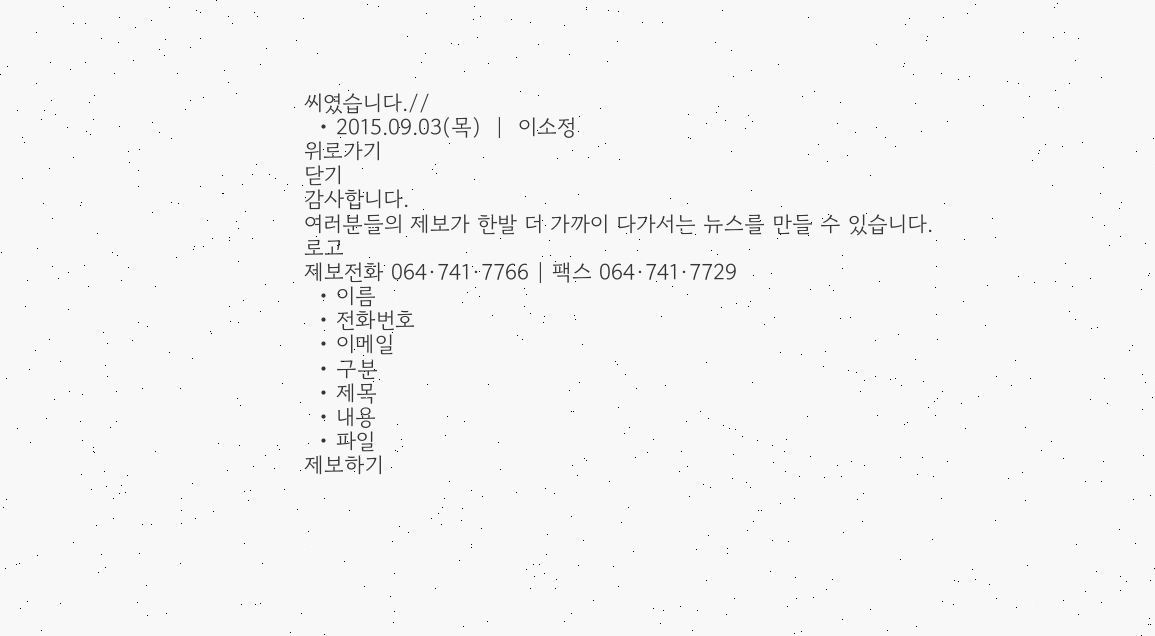씨였습니다.//
  • 2015.09.03(목)  |  이소정
위로가기
닫기
감사합니다.
여러분들의 제보가 한발 더 가까이 다가서는 뉴스를 만들 수 있습니다.
로고
제보전화 064·741·7766 | 팩스 064·741·7729
  • 이름
  • 전화번호
  • 이메일
  • 구분
  • 제목
  • 내용
  • 파일
제보하기